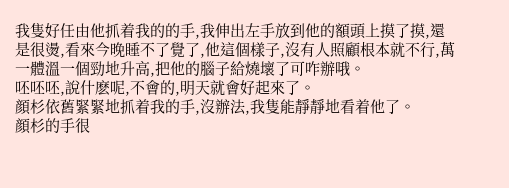我隻好任由他抓着我的的手,我伸出左手放到他的額頭上摸了摸,還是很燙,看來今晚睡不了覺了,他這個樣子,沒有人照顧根本就不行,萬一體溫一個勁地升高,把他的腦子給燒壞了可咋辦哦。
呸呸呸,說什麽呢,不會的,明天就會好起來了。
顔杉依舊緊緊地抓着我的手,沒辦法,我隻能靜靜地看着他了。
顔杉的手很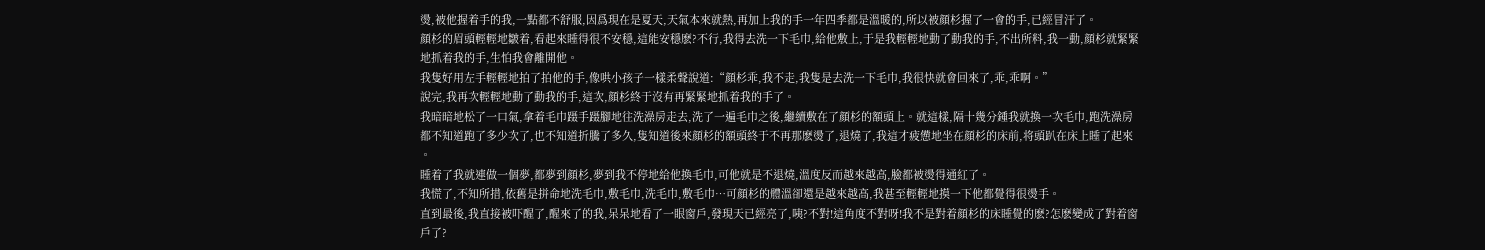燙,被他握着手的我,一點都不舒服,因爲現在是夏天,天氣本來就熱,再加上我的手一年四季都是溫暖的,所以被顔杉握了一會的手,已經冒汗了。
顔杉的眉頭輕輕地皺着,看起來睡得很不安穩,這能安穩麽?不行,我得去洗一下毛巾,給他敷上,于是我輕輕地動了動我的手,不出所料,我一動,顔杉就緊緊地抓着我的手,生怕我會離開他。
我隻好用左手輕輕地拍了拍他的手,像哄小孩子一樣柔聲說道:“顔杉乖,我不走,我隻是去洗一下毛巾,我很快就會回來了,乖,乖啊。”
說完,我再次輕輕地動了動我的手,這次,顔杉終于沒有再緊緊地抓着我的手了。
我暗暗地松了一口氣,拿着毛巾蹑手蹑腳地往洗澡房走去,洗了一遍毛巾之後,繼續敷在了顔杉的額頭上。就這樣,隔十幾分鍾我就換一次毛巾,跑洗澡房都不知道跑了多少次了,也不知道折騰了多久,隻知道後來顔杉的額頭終于不再那麽燙了,退燒了,我這才疲憊地坐在顔杉的床前,将頭趴在床上睡了起來
。
睡着了我就連做一個夢,都夢到顔杉,夢到我不停地給他換毛巾,可他就是不退燒,溫度反而越來越高,臉都被燙得通紅了。
我慌了,不知所措,依舊是拼命地洗毛巾,敷毛巾,洗毛巾,敷毛巾…可顔杉的體溫卻還是越來越高,我甚至輕輕地摸一下他都覺得很燙手。
直到最後,我直接被吓醒了,醒來了的我,呆呆地看了一眼窗戶,發現天已經亮了,咦?不對!這角度不對呀!我不是對着顔杉的床睡覺的麽?怎麽變成了對着窗戶了?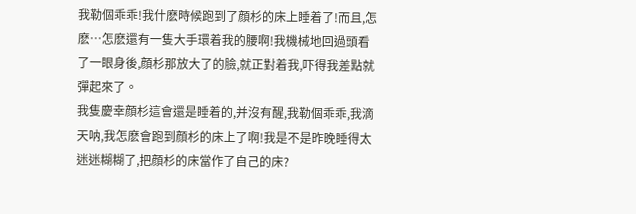我勒個乖乖!我什麽時候跑到了顔杉的床上睡着了!而且,怎麽…怎麽還有一隻大手環着我的腰啊!我機械地回過頭看了一眼身後,顔杉那放大了的臉,就正對着我,吓得我差點就彈起來了。
我隻慶幸顔杉這會還是睡着的,并沒有醒,我勒個乖乖,我滴天呐,我怎麽會跑到顔杉的床上了啊!我是不是昨晚睡得太迷迷糊糊了,把顔杉的床當作了自己的床?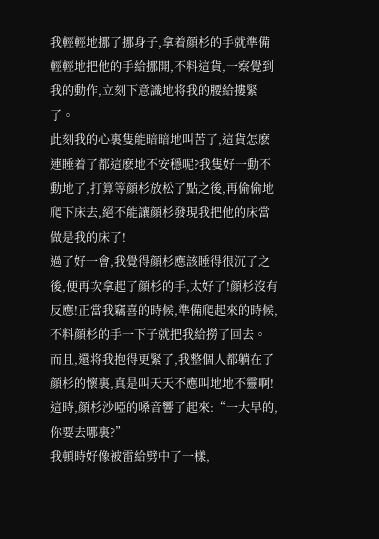我輕輕地挪了挪身子,拿着顔杉的手就準備輕輕地把他的手給挪開,不料這貨,一察覺到我的動作,立刻下意識地将我的腰給摟緊了。
此刻我的心裏隻能暗暗地叫苦了,這貨怎麽連睡着了都這麽地不安穩呢?我隻好一動不動地了,打算等顔杉放松了點之後,再偷偷地爬下床去,絕不能讓顔杉發現我把他的床當做是我的床了!
過了好一會,我覺得顔杉應該睡得很沉了之後,便再次拿起了顔杉的手,太好了!顔杉沒有反應!正當我竊喜的時候,準備爬起來的時候,不料顔杉的手一下子就把我給撈了回去。
而且,還将我抱得更緊了,我整個人都躺在了顔杉的懷裏,真是叫天天不應叫地地不靈啊!
這時,顔杉沙啞的嗓音響了起來:“一大早的,你要去哪裏?”
我頓時好像被雷給劈中了一樣,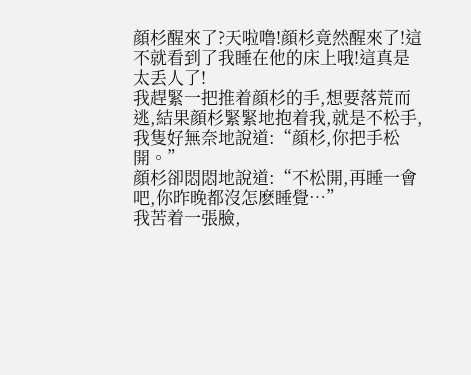顔杉醒來了?天啦噜!顔杉竟然醒來了!這不就看到了我睡在他的床上哦!這真是太丢人了!
我趕緊一把推着顔杉的手,想要落荒而逃,結果顔杉緊緊地抱着我,就是不松手,我隻好無奈地說道:“顔杉,你把手松開。”
顔杉卻悶悶地說道:“不松開,再睡一會吧,你昨晚都沒怎麽睡覺…”
我苦着一張臉,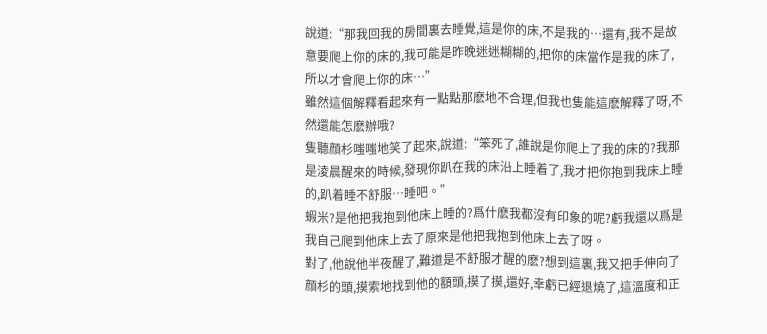說道:“那我回我的房間裏去睡覺,這是你的床,不是我的…還有,我不是故意要爬上你的床的,我可能是昨晚迷迷糊糊的,把你的床當作是我的床了,所以才會爬上你的床…”
雖然這個解釋看起來有一點點那麽地不合理,但我也隻能這麽解釋了呀,不然還能怎麽辦哦?
隻聽顔杉嗤嗤地笑了起來,說道:“笨死了,誰說是你爬上了我的床的?我那是淩晨醒來的時候,發現你趴在我的床沿上睡着了,我才把你抱到我床上睡的,趴着睡不舒服…睡吧。”
蝦米?是他把我抱到他床上睡的?爲什麽我都沒有印象的呢?虧我還以爲是我自己爬到他床上去了原來是他把我抱到他床上去了呀。
對了,他說他半夜醒了,難道是不舒服才醒的麽?想到這裏,我又把手伸向了顔杉的頭,摸索地找到他的額頭,摸了摸,還好,幸虧已經退燒了,這溫度和正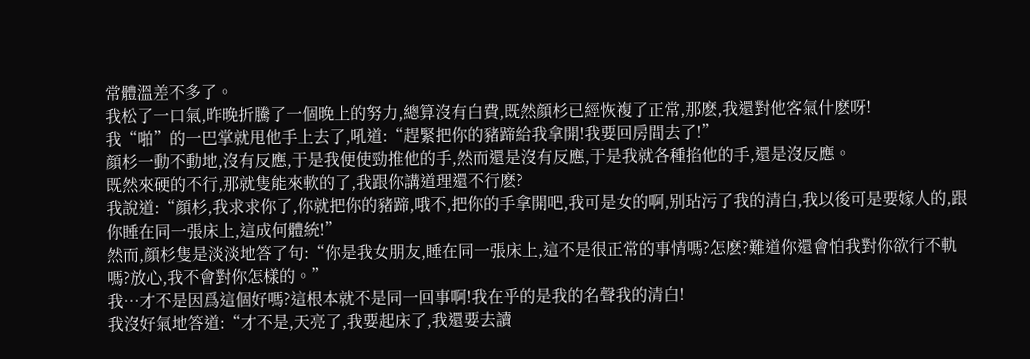常體溫差不多了。
我松了一口氣,昨晚折騰了一個晚上的努力,總算沒有白費,既然顔杉已經恢複了正常,那麽,我還對他客氣什麽呀!
我“啪”的一巴掌就甩他手上去了,吼道:“趕緊把你的豬蹄給我拿開!我要回房間去了!”
顔杉一動不動地,沒有反應,于是我便使勁推他的手,然而還是沒有反應,于是我就各種掐他的手,還是沒反應。
既然來硬的不行,那就隻能來軟的了,我跟你講道理還不行麽?
我說道:“顔杉,我求求你了,你就把你的豬蹄,哦不,把你的手拿開吧,我可是女的啊,别玷污了我的清白,我以後可是要嫁人的,跟你睡在同一張床上,這成何體統!”
然而,顔杉隻是淡淡地答了句:“你是我女朋友,睡在同一張床上,這不是很正常的事情嗎?怎麽?難道你還會怕我對你欲行不軌嗎?放心,我不會對你怎樣的。”
我…才不是因爲這個好嗎?這根本就不是同一回事啊!我在乎的是我的名聲我的清白!
我沒好氣地答道:“才不是,天亮了,我要起床了,我還要去讀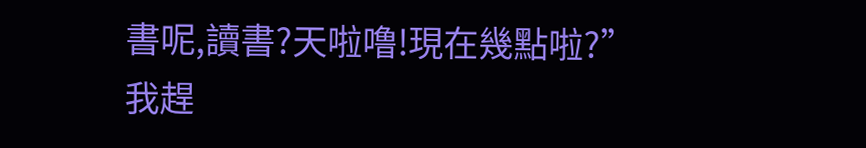書呢,讀書?天啦噜!現在幾點啦?”
我趕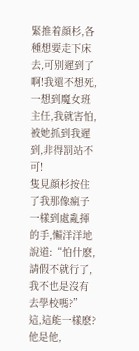緊推着顔杉,各種想要走下床去,可别遲到了啊!我還不想死,一想到魔女班主任,我就害怕,被她抓到我遲到,非得罰站不可!
隻見顔杉按住了我那像瘋子一樣到處亂揮的手,懶洋洋地說道:“怕什麽,請假不就行了,我不也是沒有去學校嗎?”
這,這能一樣麽?他是他,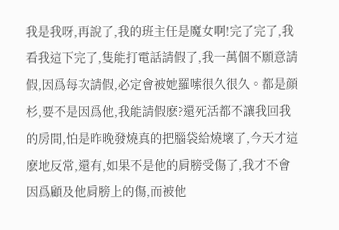我是我呀,再說了,我的班主任是魔女啊!完了完了,我看我這下完了,隻能打電話請假了,我一萬個不願意請假,因爲每次請假,必定會被她羅嗦很久很久。都是顔杉,要不是因爲他,我能請假麽?還死活都不讓我回我的房間,怕是昨晚發燒真的把腦袋給燒壞了,今天才這麽地反常,還有,如果不是他的肩膀受傷了,我才不會因爲顧及他肩膀上的傷,而被他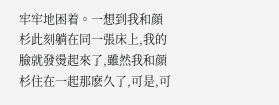牢牢地困着。一想到我和顔杉此刻躺在同一張床上,我的臉就發燙起來了,雖然我和顔杉住在一起那麽久了,可是,可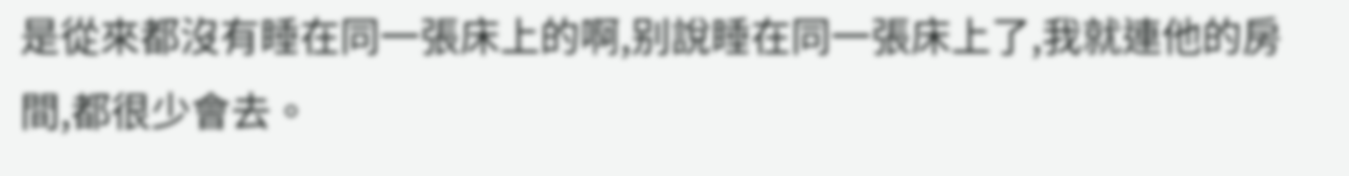是從來都沒有睡在同一張床上的啊,别說睡在同一張床上了,我就連他的房間,都很少會去。